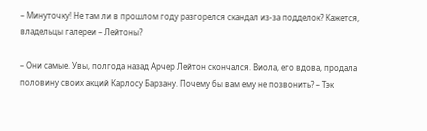– Минуточку! Не там ли в прошлом году разгорелся скандал из-за подделок? Кажется, владельцы галереи – Лейтоны?

– Они самые. Увы, полгода назад Арчер Лейтон скончался. Виола, его вдова, продала половину своих акций Карлосу Барзану. Почему бы вам ему не позвонить? – Тэк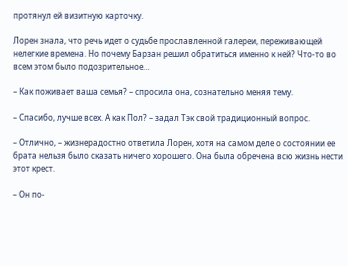протянул ей визитную карточку.

Лорен знала, что речь идет о судьбе прославленной галереи, переживающей нелегкие времена. Но почему Барзан решил обратиться именно к ней? Что-то во всем этом было подозрительное…

– Как поживает ваша семья? – спросила она, сознательно меняя тему.

– Спасибо, лучше всех. А как Пол? – задал Тэк свой традиционный вопрос.

– Отлично, – жизнерадостно ответила Лорен, хотя на самом деле о состоянии ее брата нельзя было сказать ничего хорошего. Она была обречена всю жизнь нести этот крест.

– Он по-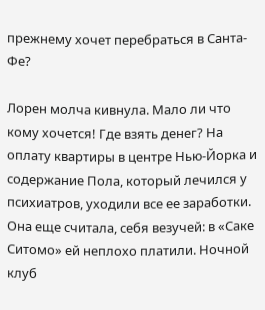прежнему хочет перебраться в Санта-Фе?

Лорен молча кивнула. Мало ли что кому хочется! Где взять денег? На оплату квартиры в центре Нью-Йорка и содержание Пола, который лечился у психиатров, уходили все ее заработки. Она еще считала, себя везучей: в «Саке Ситомо» ей неплохо платили. Ночной клуб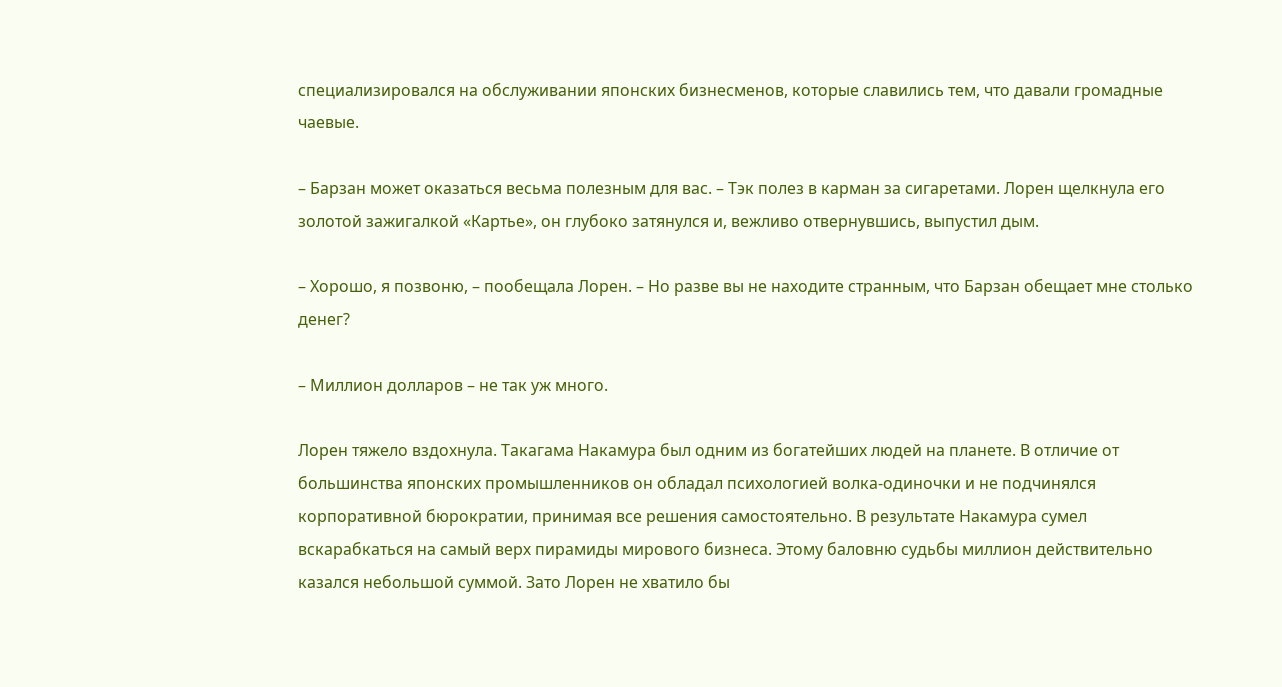специализировался на обслуживании японских бизнесменов, которые славились тем, что давали громадные чаевые.

– Барзан может оказаться весьма полезным для вас. – Тэк полез в карман за сигаретами. Лорен щелкнула его золотой зажигалкой «Картье», он глубоко затянулся и, вежливо отвернувшись, выпустил дым.

– Хорошо, я позвоню, – пообещала Лорен. – Но разве вы не находите странным, что Барзан обещает мне столько денег?

– Миллион долларов – не так уж много.

Лорен тяжело вздохнула. Такагама Накамура был одним из богатейших людей на планете. В отличие от большинства японских промышленников он обладал психологией волка-одиночки и не подчинялся корпоративной бюрократии, принимая все решения самостоятельно. В результате Накамура сумел вскарабкаться на самый верх пирамиды мирового бизнеса. Этому баловню судьбы миллион действительно казался небольшой суммой. Зато Лорен не хватило бы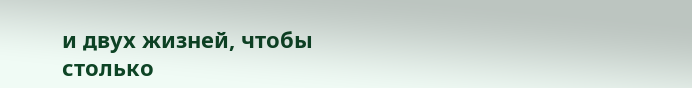и двух жизней, чтобы столько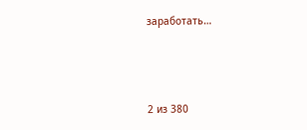заработать…



2 из 380